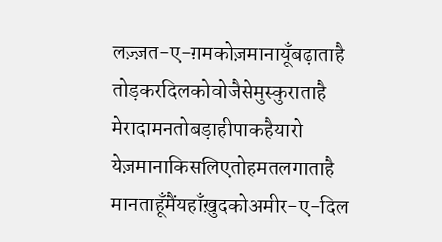लज़्ज़त-ए-ग़मकोज़मानायूँबढ़ाताहै
तोड़करदिलकोवोजैसेमुस्कुराताहै
मेरादामनतोबड़ाहीपाकहैयारो
येज़मानाकिसलिएतोहमतलगाताहै
मानताहूँमैंयहाँख़ुदकोअमीर-ए-दिल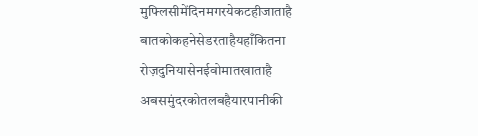मुफ्लिसीमेंदिनमगरयेकटहीजाताहै
बातकोकहनेसेडरताहैयहाँकितना
रोज़दुनियासेनईवोमातखाताहै
अबसमुंदरकोतलबहैयारपानीकी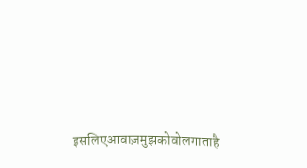इसलिएआवाज़मुझकोवोलगाताहै